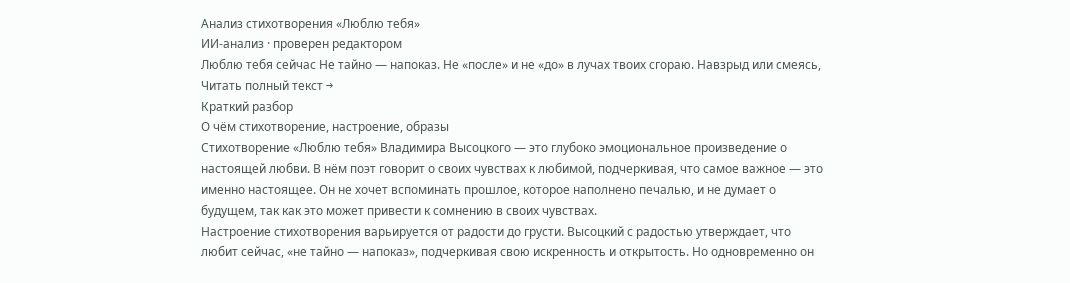Анализ стихотворения «Люблю тебя»
ИИ-анализ · проверен редактором
Люблю тебя сейчас Не тайно — напоказ. Не «после» и не «до» в лучах твоих сгораю. Навзрыд или смеясь,
Читать полный текст →
Краткий разбор
О чём стихотворение, настроение, образы
Стихотворение «Люблю тебя» Владимира Высоцкого — это глубоко эмоциональное произведение о настоящей любви. В нём поэт говорит о своих чувствах к любимой, подчеркивая, что самое важное — это именно настоящее. Он не хочет вспоминать прошлое, которое наполнено печалью, и не думает о будущем, так как это может привести к сомнению в своих чувствах.
Настроение стихотворения варьируется от радости до грусти. Высоцкий с радостью утверждает, что любит сейчас, «не тайно — напоказ», подчеркивая свою искренность и открытость. Но одновременно он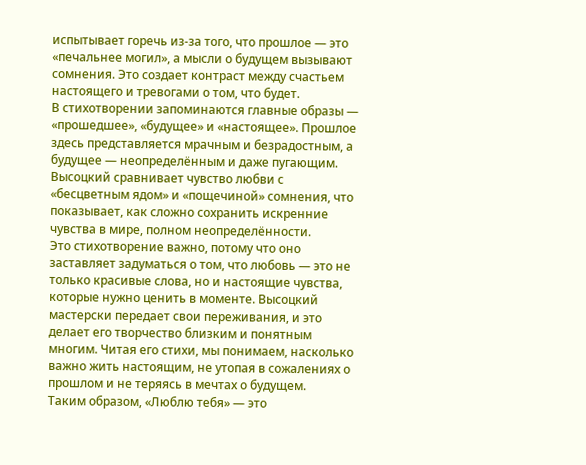испытывает горечь из-за того, что прошлое — это «печальнее могил», а мысли о будущем вызывают сомнения. Это создает контраст между счастьем настоящего и тревогами о том, что будет.
В стихотворении запоминаются главные образы — «прошедшее», «будущее» и «настоящее». Прошлое здесь представляется мрачным и безрадостным, а будущее — неопределённым и даже пугающим. Высоцкий сравнивает чувство любви с «бесцветным ядом» и «пощечиной» сомнения, что показывает, как сложно сохранить искренние чувства в мире, полном неопределённости.
Это стихотворение важно, потому что оно заставляет задуматься о том, что любовь — это не только красивые слова, но и настоящие чувства, которые нужно ценить в моменте. Высоцкий мастерски передает свои переживания, и это делает его творчество близким и понятным многим. Читая его стихи, мы понимаем, насколько важно жить настоящим, не утопая в сожалениях о прошлом и не теряясь в мечтах о будущем.
Таким образом, «Люблю тебя» — это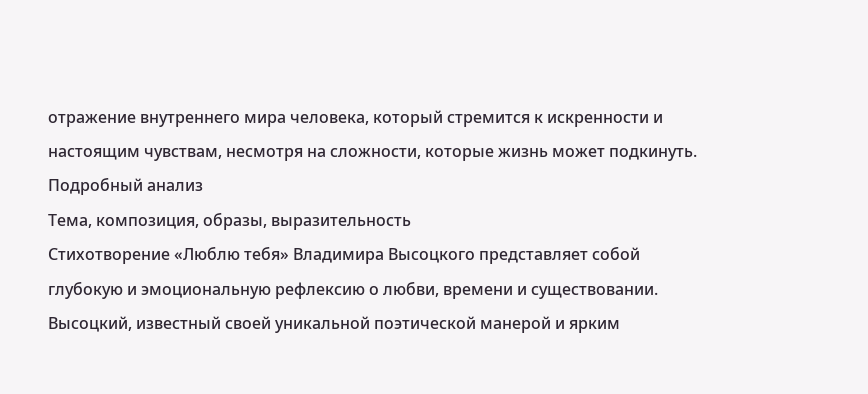отражение внутреннего мира человека, который стремится к искренности и настоящим чувствам, несмотря на сложности, которые жизнь может подкинуть.
Подробный анализ
Тема, композиция, образы, выразительность
Стихотворение «Люблю тебя» Владимира Высоцкого представляет собой глубокую и эмоциональную рефлексию о любви, времени и существовании. Высоцкий, известный своей уникальной поэтической манерой и ярким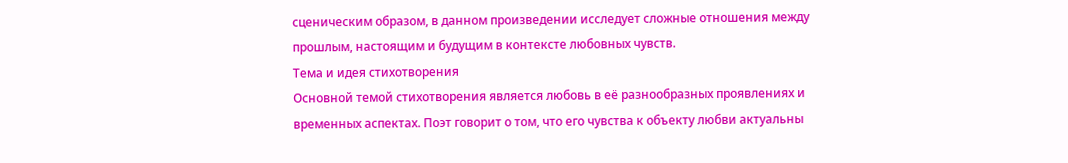сценическим образом, в данном произведении исследует сложные отношения между прошлым, настоящим и будущим в контексте любовных чувств.
Тема и идея стихотворения
Основной темой стихотворения является любовь в её разнообразных проявлениях и временных аспектах. Поэт говорит о том, что его чувства к объекту любви актуальны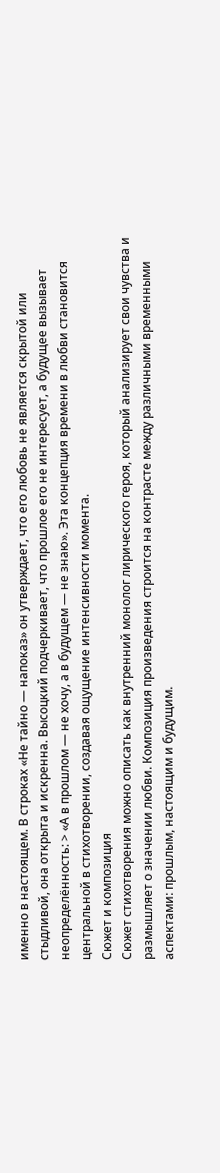именно в настоящем. В строках «Не тайно — напоказ» он утверждает, что его любовь не является скрытой или стыдливой, она открыта и искренна. Высоцкий подчеркивает, что прошлое его не интересует, а будущее вызывает неопределённость: > «А в прошлом — не хочу, а в будущем — не знаю». Эта концепция времени в любви становится центральной в стихотворении, создавая ощущение интенсивности момента.
Сюжет и композиция
Сюжет стихотворения можно описать как внутренний монолог лирического героя, который анализирует свои чувства и размышляет о значении любви. Композиция произведения строится на контрасте между различными временными аспектами: прошлым, настоящим и будущим.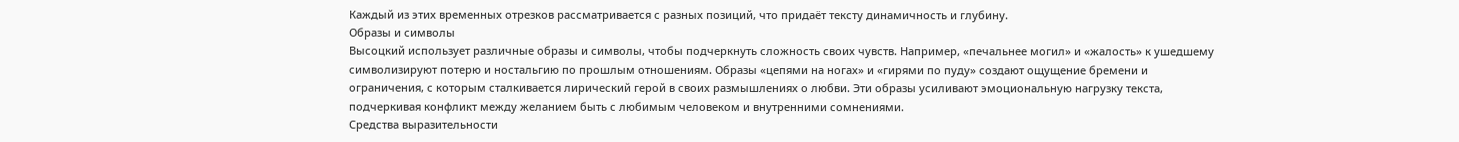Каждый из этих временных отрезков рассматривается с разных позиций, что придаёт тексту динамичность и глубину.
Образы и символы
Высоцкий использует различные образы и символы, чтобы подчеркнуть сложность своих чувств. Например, «печальнее могил» и «жалость» к ушедшему символизируют потерю и ностальгию по прошлым отношениям. Образы «цепями на ногах» и «гирями по пуду» создают ощущение бремени и ограничения, с которым сталкивается лирический герой в своих размышлениях о любви. Эти образы усиливают эмоциональную нагрузку текста, подчеркивая конфликт между желанием быть с любимым человеком и внутренними сомнениями.
Средства выразительности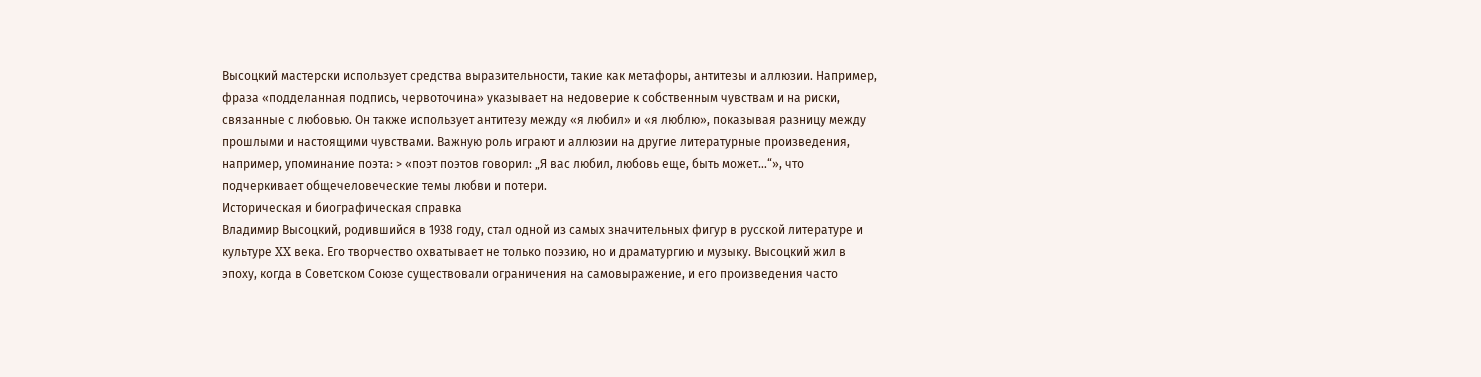Высоцкий мастерски использует средства выразительности, такие как метафоры, антитезы и аллюзии. Например, фраза «подделанная подпись, червоточина» указывает на недоверие к собственным чувствам и на риски, связанные с любовью. Он также использует антитезу между «я любил» и «я люблю», показывая разницу между прошлыми и настоящими чувствами. Важную роль играют и аллюзии на другие литературные произведения, например, упоминание поэта: > «поэт поэтов говорил: „Я вас любил, любовь еще, быть может…“», что подчеркивает общечеловеческие темы любви и потери.
Историческая и биографическая справка
Владимир Высоцкий, родившийся в 1938 году, стал одной из самых значительных фигур в русской литературе и культуре XX века. Его творчество охватывает не только поэзию, но и драматургию и музыку. Высоцкий жил в эпоху, когда в Советском Союзе существовали ограничения на самовыражение, и его произведения часто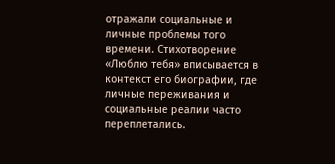отражали социальные и личные проблемы того времени. Стихотворение «Люблю тебя» вписывается в контекст его биографии, где личные переживания и социальные реалии часто переплетались.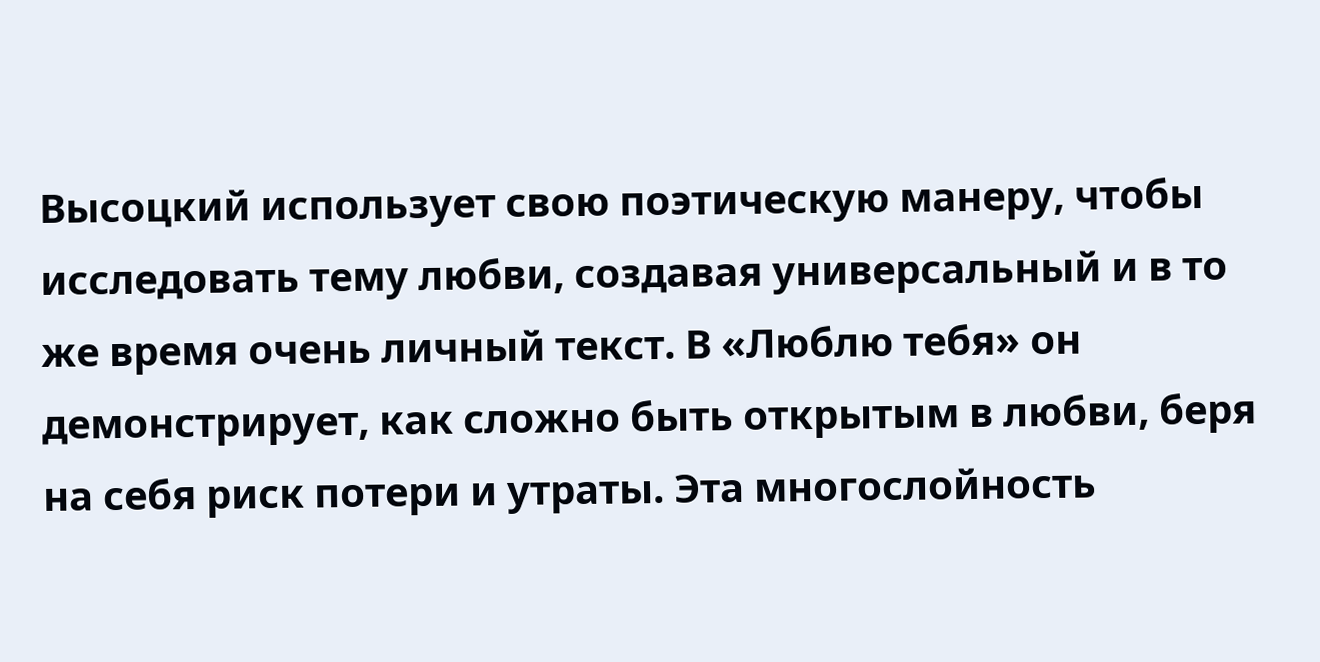Высоцкий использует свою поэтическую манеру, чтобы исследовать тему любви, создавая универсальный и в то же время очень личный текст. В «Люблю тебя» он демонстрирует, как сложно быть открытым в любви, беря на себя риск потери и утраты. Эта многослойность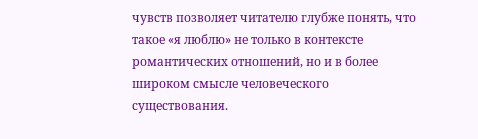чувств позволяет читателю глубже понять, что такое «я люблю» не только в контексте романтических отношений, но и в более широком смысле человеческого существования.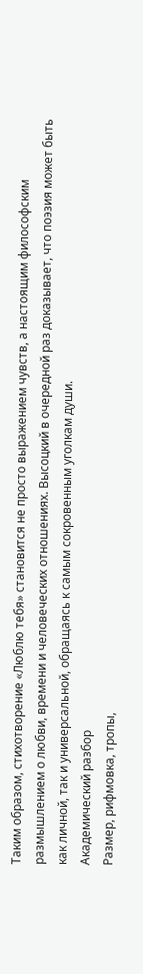Таким образом, стихотворение «Люблю тебя» становится не просто выражением чувств, а настоящим философским размышлением о любви, времени и человеческих отношениях. Высоцкий в очередной раз доказывает, что поэзия может быть как личной, так и универсальной, обращаясь к самым сокровенным уголкам души.
Академический разбор
Размер, рифмовка, тропы,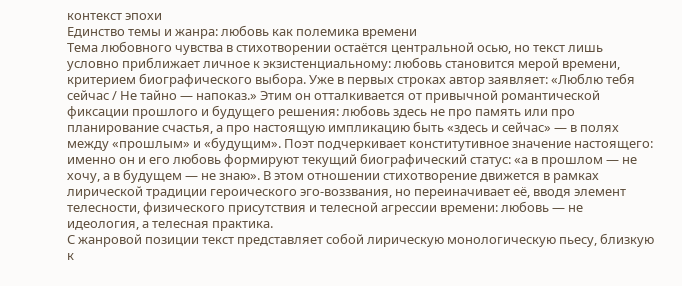контекст эпохи
Единство темы и жанра: любовь как полемика времени
Тема любовного чувства в стихотворении остаётся центральной осью, но текст лишь условно приближает личное к экзистенциальному: любовь становится мерой времени, критерием биографического выбора. Уже в первых строках автор заявляет: «Люблю тебя сейчас / Не тайно — напоказ.» Этим он отталкивается от привычной романтической фиксации прошлого и будущего решения: любовь здесь не про память или про планирование счастья, а про настоящую импликацию быть «здесь и сейчас» — в полях между «прошлым» и «будущим». Поэт подчеркивает конститутивное значение настоящего: именно он и его любовь формируют текущий биографический статус: «а в прошлом — не хочу, а в будущем — не знаю». В этом отношении стихотворение движется в рамках лирической традиции героического эго-воззвания, но переиначивает её, вводя элемент телесности, физического присутствия и телесной агрессии времени: любовь — не идеология, а телесная практика.
С жанровой позиции текст представляет собой лирическую монологическую пьесу, близкую к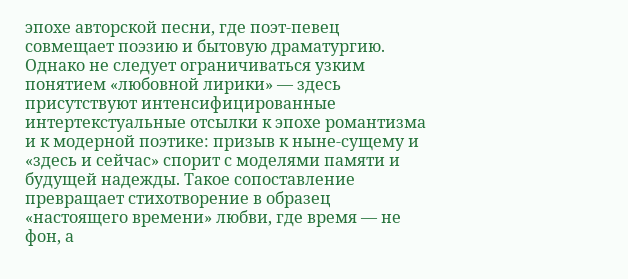эпохе авторской песни, где поэт-певец совмещает поэзию и бытовую драматургию. Однако не следует ограничиваться узким понятием «любовной лирики» — здесь присутствуют интенсифицированные интертекстуальные отсылки к эпохе романтизма и к модерной поэтике: призыв к ныне-сущему и «здесь и сейчас» спорит с моделями памяти и будущей надежды. Такое сопоставление превращает стихотворение в образец «настоящего времени» любви, где время — не фон, а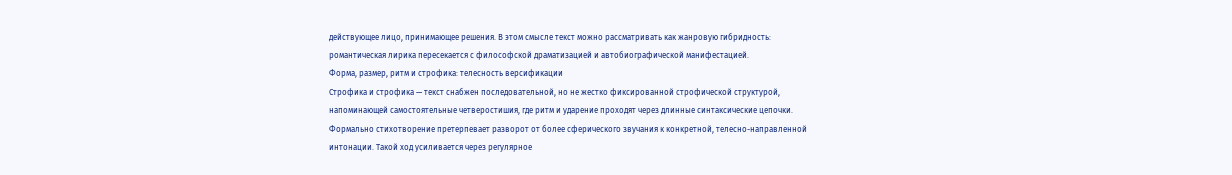действующее лицо, принимающее решения. В этом смысле текст можно рассматривать как жанровую гибридность: романтическая лирика пересекается с философской драматизацией и автобиографической манифестацией.
Форма, размер, ритм и строфика: телесность версификации
Строфика и строфика — текст снабжен последовательной, но не жестко фиксированной строфической структурой, напоминающей самостоятельные четверостишия, где ритм и ударение проходят через длинные синтаксические цепочки. Формально стихотворение претерпевает разворот от более сферического звучания к конкретной, телесно-направленной интонации. Такой ход усиливается через регулярное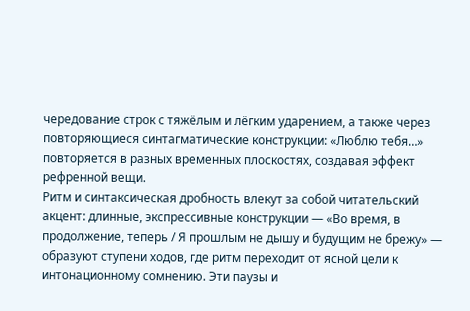чередование строк с тяжёлым и лёгким ударением, а также через повторяющиеся синтагматические конструкции: «Люблю тебя…» повторяется в разных временных плоскостях, создавая эффект рефренной вещи.
Ритм и синтаксическая дробность влекут за собой читательский акцент: длинные, экспрессивные конструкции — «Во время, в продолжение, теперь / Я прошлым не дышу и будущим не брежу» — образуют ступени ходов, где ритм переходит от ясной цели к интонационному сомнению. Эти паузы и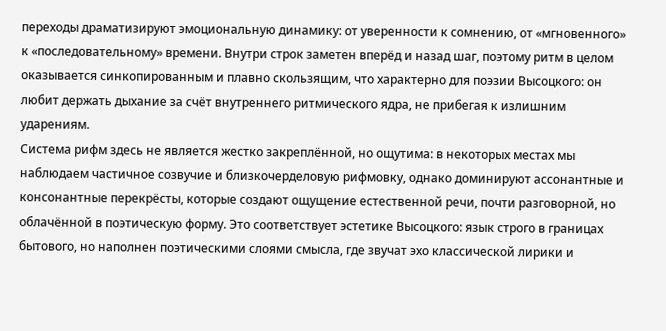переходы драматизируют эмоциональную динамику: от уверенности к сомнению, от «мгновенного» к «последовательному» времени. Внутри строк заметен вперёд и назад шаг, поэтому ритм в целом оказывается синкопированным и плавно скользящим, что характерно для поэзии Высоцкого: он любит держать дыхание за счёт внутреннего ритмического ядра, не прибегая к излишним ударениям.
Система рифм здесь не является жестко закреплённой, но ощутима: в некоторых местах мы наблюдаем частичное созвучие и близкочерделовую рифмовку, однако доминируют ассонантные и консонантные перекрёсты, которые создают ощущение естественной речи, почти разговорной, но облачённой в поэтическую форму. Это соответствует эстетике Высоцкого: язык строго в границах бытового, но наполнен поэтическими слоями смысла, где звучат эхо классической лирики и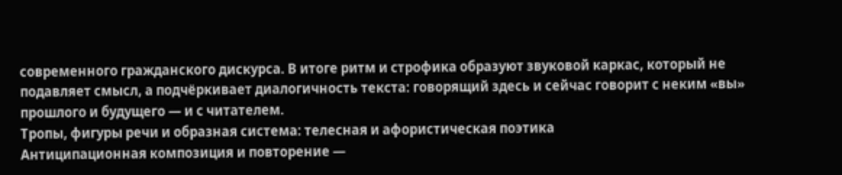современного гражданского дискурса. В итоге ритм и строфика образуют звуковой каркас, который не подавляет смысл, а подчёркивает диалогичность текста: говорящий здесь и сейчас говорит с неким «вы» прошлого и будущего — и с читателем.
Тропы, фигуры речи и образная система: телесная и афористическая поэтика
Антиципационная композиция и повторение —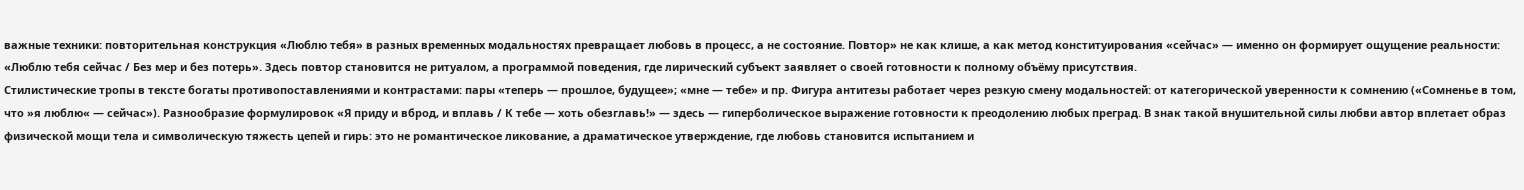важные техники: повторительная конструкция «Люблю тебя» в разных временных модальностях превращает любовь в процесс, а не состояние. Повтор» не как клише, а как метод конституирования «сейчас» — именно он формирует ощущение реальности: «Люблю тебя сейчас / Без мер и без потерь». Здесь повтор становится не ритуалом, а программой поведения, где лирический субъект заявляет о своей готовности к полному объёму присутствия.
Стилистические тропы в тексте богаты противопоставлениями и контрастами: пары «теперь — прошлое, будущее»; «мне — тебе» и пр. Фигура антитезы работает через резкую смену модальностей: от категорической уверенности к сомнению («Сомненье в том, что »я люблю« — сейчас»). Разнообразие формулировок «Я приду и вброд, и вплавь / К тебе — хоть обезглавь!» — здесь — гиперболическое выражение готовности к преодолению любых преград. В знак такой внушительной силы любви автор вплетает образ физической мощи тела и символическую тяжесть цепей и гирь: это не романтическое ликование, а драматическое утверждение, где любовь становится испытанием и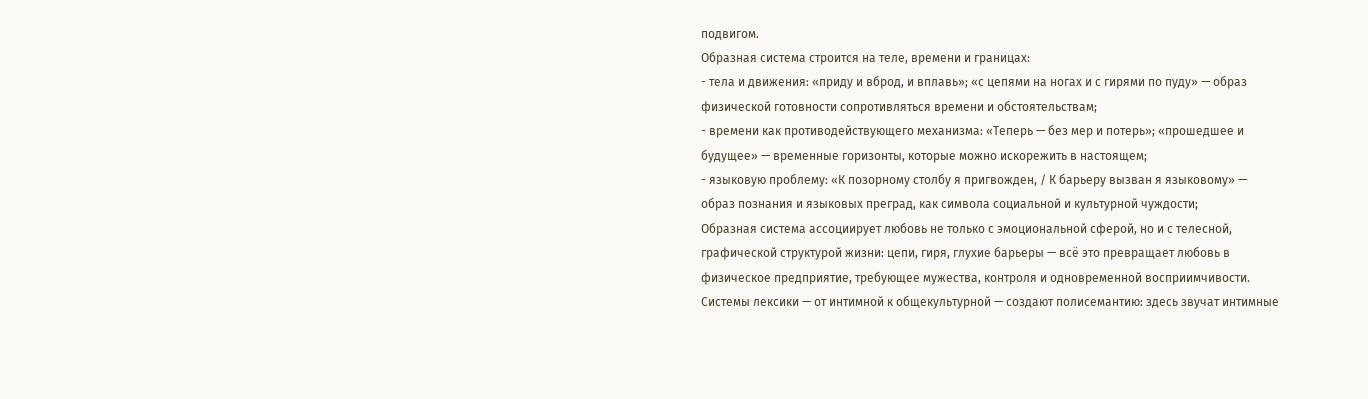подвигом.
Образная система строится на теле, времени и границах:
- тела и движения: «приду и вброд, и вплавь»; «с цепями на ногах и с гирями по пуду» — образ физической готовности сопротивляться времени и обстоятельствам;
- времени как противодействующего механизма: «Теперь — без мер и потерь»; «прошедшее и будущее» — временные горизонты, которые можно искорежить в настоящем;
- языковую проблему: «К позорному столбу я пригвожден, / К барьеру вызван я языковому» — образ познания и языковых преград, как символа социальной и культурной чуждости;
Образная система ассоциирует любовь не только с эмоциональной сферой, но и с телесной, графической структурой жизни: цепи, гиря, глухие барьеры — всё это превращает любовь в физическое предприятие, требующее мужества, контроля и одновременной восприимчивости.
Системы лексики — от интимной к общекультурной — создают полисемантию: здесь звучат интимные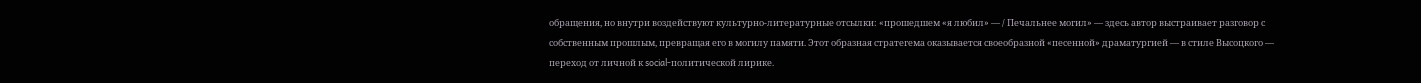обращения, но внутри воздействуют культурно-литературные отсылки: «прошедшем «я любил» — / Печальнее могил» — здесь автор выстраивает разговор с собственным прошлым, превращая его в могилу памяти. Этот образная стратегема оказывается своеобразной «песенной» драматургией — в стиле Высоцкого — переход от личной к social-политической лирике.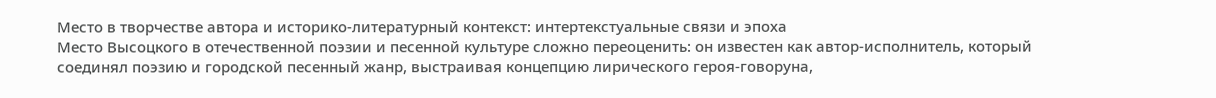Место в творчестве автора и историко-литературный контекст: интертекстуальные связи и эпоха
Место Высоцкого в отечественной поэзии и песенной культуре сложно переоценить: он известен как автор-исполнитель, который соединял поэзию и городской песенный жанр, выстраивая концепцию лирического героя-говоруна,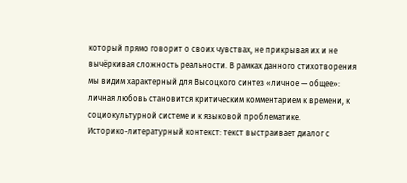который прямо говорит о своих чувствах, не прикрывая их и не вычёркивая сложность реальности. В рамках данного стихотворения мы видим характерный для Высоцкого синтез «личное — общее»: личная любовь становится критическим комментарием к времени, к социокультурной системе и к языковой проблематике.
Историко-литературный контекст: текст выстраивает диалог с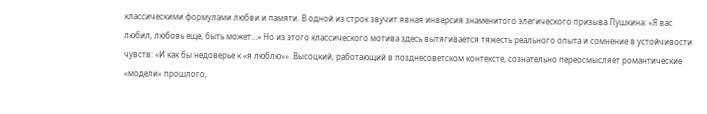классическими формулами любви и памяти. В одной из строк звучит явная инверсия знаменитого элегического призыва Пушкина: «Я вас любил, любовь еще, быть может…» Но из этого классического мотива здесь вытягивается тяжесть реального опыта и сомнение в устойчивости чувств: «И как бы недоверье к «я люблю»». Высоцкий, работающий в позднесоветском контексте, сознательно переосмысляет романтические «модели» прошлого,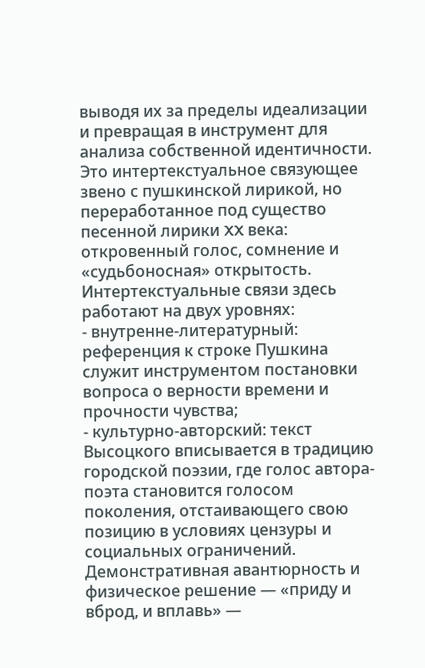выводя их за пределы идеализации и превращая в инструмент для анализа собственной идентичности. Это интертекстуальное связующее звено с пушкинской лирикой, но переработанное под существо песенной лирики XX века: откровенный голос, сомнение и «судьбоносная» открытость.
Интертекстуальные связи здесь работают на двух уровнях:
- внутренне-литературный: референция к строке Пушкина служит инструментом постановки вопроса о верности времени и прочности чувства;
- культурно-авторский: текст Высоцкого вписывается в традицию городской поэзии, где голос автора-поэта становится голосом поколения, отстаивающего свою позицию в условиях цензуры и социальных ограничений. Демонстративная авантюрность и физическое решение — «приду и вброд, и вплавь» —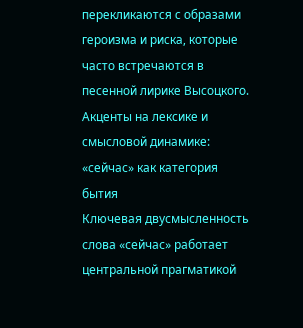перекликаются с образами героизма и риска, которые часто встречаются в песенной лирике Высоцкого.
Акценты на лексике и смысловой динамике: «сейчас» как категория бытия
Ключевая двусмысленность слова «сейчас» работает центральной прагматикой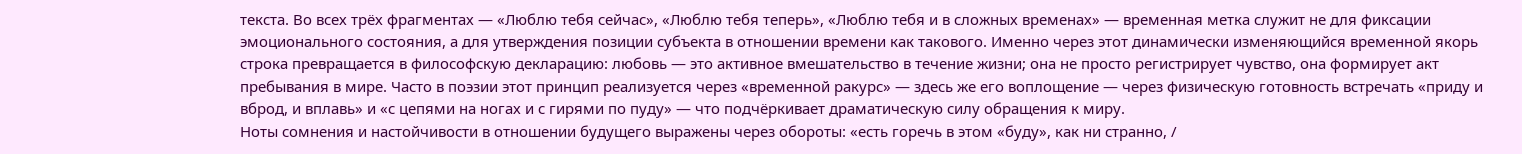текста. Во всех трёх фрагментах — «Люблю тебя сейчас», «Люблю тебя теперь», «Люблю тебя и в сложных временах» — временная метка служит не для фиксации эмоционального состояния, а для утверждения позиции субъекта в отношении времени как такового. Именно через этот динамически изменяющийся временной якорь строка превращается в философскую декларацию: любовь — это активное вмешательство в течение жизни; она не просто регистрирует чувство, она формирует акт пребывания в мире. Часто в поэзии этот принцип реализуется через «временной ракурс» — здесь же его воплощение — через физическую готовность встречать «приду и вброд, и вплавь» и «с цепями на ногах и с гирями по пуду» — что подчёркивает драматическую силу обращения к миру.
Ноты сомнения и настойчивости в отношении будущего выражены через обороты: «есть горечь в этом «буду», как ни странно, /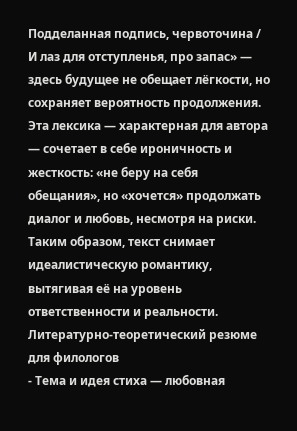Подделанная подпись, червоточина / И лаз для отступленья, про запас» — здесь будущее не обещает лёгкости, но сохраняет вероятность продолжения. Эта лексика — характерная для автора — сочетает в себе ироничность и жесткость: «не беру на себя обещания», но «хочется» продолжать диалог и любовь, несмотря на риски. Таким образом, текст снимает идеалистическую романтику, вытягивая её на уровень ответственности и реальности.
Литературно-теоретический резюме для филологов
- Тема и идея стиха — любовная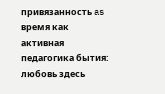привязанность as время как активная педагогика бытия: любовь здесь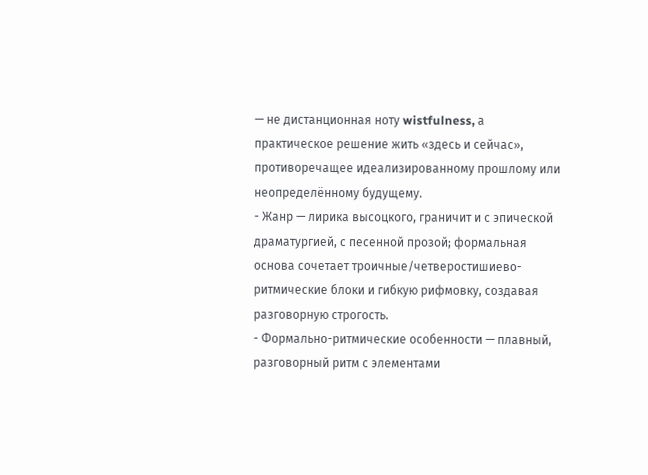— не дистанционная ноту wistfulness, а практическое решение жить «здесь и сейчас», противоречащее идеализированному прошлому или неопределённому будущему.
- Жанр — лирика высоцкого, граничит и с эпической драматургией, с песенной прозой; формальная основа сочетает троичные/четверостишиево-ритмические блоки и гибкую рифмовку, создавая разговорную строгость.
- Формально-ритмические особенности — плавный, разговорный ритм с элементами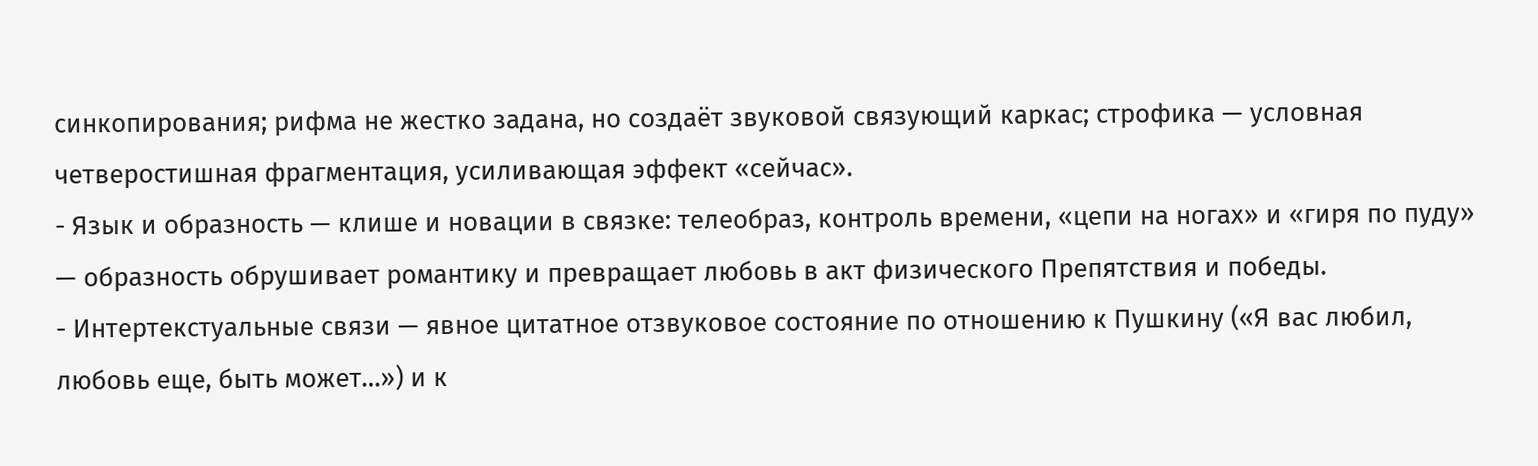синкопирования; рифма не жестко задана, но создаёт звуковой связующий каркас; строфика — условная четверостишная фрагментация, усиливающая эффект «сейчас».
- Язык и образность — клише и новации в связке: телеобраз, контроль времени, «цепи на ногах» и «гиря по пуду» — образность обрушивает романтику и превращает любовь в акт физического Препятствия и победы.
- Интертекстуальные связи — явное цитатное отзвуковое состояние по отношению к Пушкину («Я вас любил, любовь еще, быть может…») и к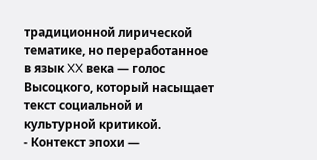традиционной лирической тематике, но переработанное в язык XX века — голос Высоцкого, который насыщает текст социальной и культурной критикой.
- Контекст эпохи —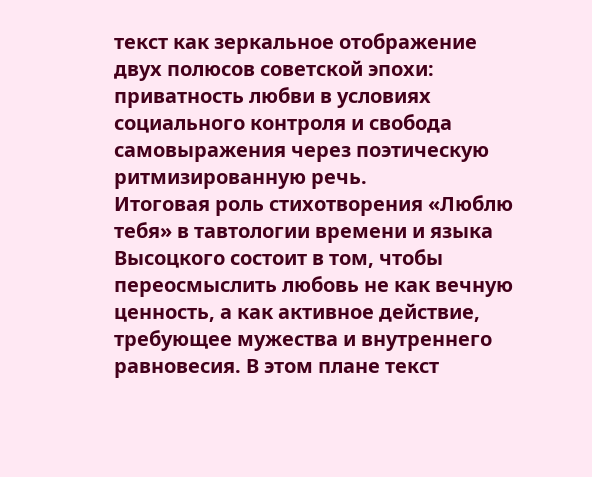текст как зеркальное отображение двух полюсов советской эпохи: приватность любви в условиях социального контроля и свобода самовыражения через поэтическую ритмизированную речь.
Итоговая роль стихотворения «Люблю тебя» в тавтологии времени и языка Высоцкого состоит в том, чтобы переосмыслить любовь не как вечную ценность, а как активное действие, требующее мужества и внутреннего равновесия. В этом плане текст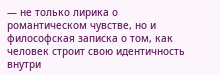— не только лирика о романтическом чувстве, но и философская записка о том, как человек строит свою идентичность внутри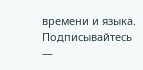времени и языка.
Подписывайтесь —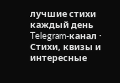лучшие стихи каждый день
Telegram-канал · Стихи, квизы и интересные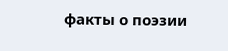факты о поэзии